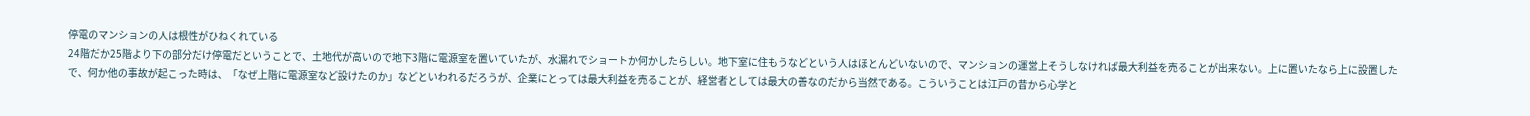停電のマンションの人は根性がひねくれている
24階だか25階より下の部分だけ停電だということで、土地代が高いので地下3階に電源室を置いていたが、水漏れでショートか何かしたらしい。地下室に住もうなどという人はほとんどいないので、マンションの運営上そうしなければ最大利益を売ることが出来ない。上に置いたなら上に設置したで、何か他の事故が起こった時は、「なぜ上階に電源室など設けたのか」などといわれるだろうが、企業にとっては最大利益を売ることが、経営者としては最大の善なのだから当然である。こういうことは江戸の昔から心学と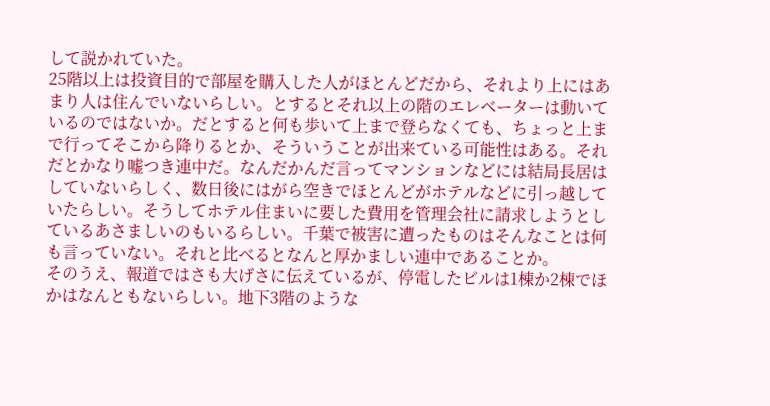して説かれていた。
25階以上は投資目的で部屋を購入した人がほとんどだから、それより上にはあまり人は住んでいないらしい。とするとそれ以上の階のエレベーターは動いているのではないか。だとすると何も歩いて上まで登らなくても、ちょっと上まで行ってそこから降りるとか、そういうことが出来ている可能性はある。それだとかなり嘘つき連中だ。なんだかんだ言ってマンションなどには結局長居はしていないらしく、数日後にはがら空きでほとんどがホテルなどに引っ越していたらしい。そうしてホテル住まいに要した費用を管理会社に請求しようとしているあさましいのもいるらしい。千葉で被害に遭ったものはそんなことは何も言っていない。それと比べるとなんと厚かましい連中であることか。
そのうえ、報道ではさも大げさに伝えているが、停電したビルは1棟か2棟でほかはなんともないらしい。地下3階のような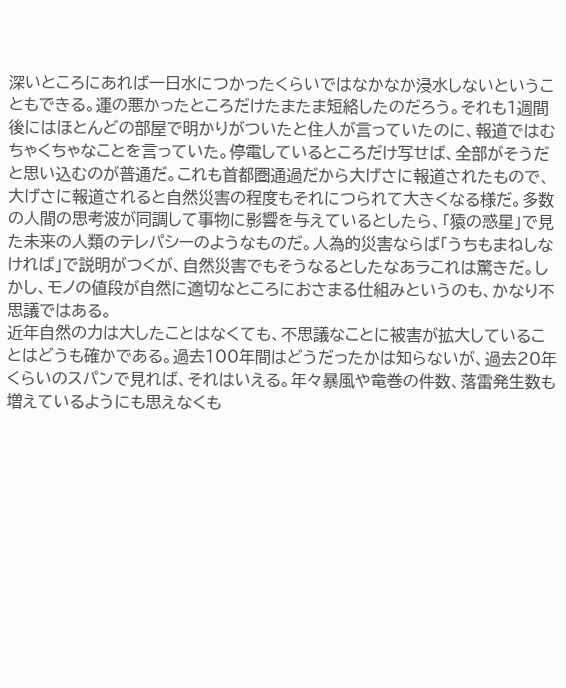深いところにあれば一日水につかったくらいではなかなか浸水しないということもできる。運の悪かったところだけたまたま短絡したのだろう。それも1週間後にはほとんどの部屋で明かりがついたと住人が言っていたのに、報道ではむちゃくちゃなことを言っていた。停電しているところだけ写せば、全部がそうだと思い込むのが普通だ。これも首都圏通過だから大げさに報道されたもので、大げさに報道されると自然災害の程度もそれにつられて大きくなる様だ。多数の人間の思考波が同調して事物に影響を与えているとしたら、「猿の惑星」で見た未来の人類のテレパシーのようなものだ。人為的災害ならば「うちもまねしなければ」で説明がつくが、自然災害でもそうなるとしたなあラこれは驚きだ。しかし、モノの値段が自然に適切なところにおさまる仕組みというのも、かなり不思議ではある。
近年自然の力は大したことはなくても、不思議なことに被害が拡大していることはどうも確かである。過去100年間はどうだったかは知らないが、過去20年くらいのスパンで見れば、それはいえる。年々暴風や竜巻の件数、落雷発生数も増えているようにも思えなくも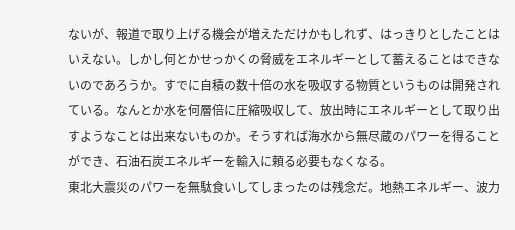ないが、報道で取り上げる機会が増えただけかもしれず、はっきりとしたことはいえない。しかし何とかせっかくの脅威をエネルギーとして蓄えることはできないのであろうか。すでに自積の数十倍の水を吸収する物質というものは開発されている。なんとか水を何層倍に圧縮吸収して、放出時にエネルギーとして取り出すようなことは出来ないものか。そうすれば海水から無尽蔵のパワーを得ることができ、石油石炭エネルギーを輸入に頼る必要もなくなる。
東北大震災のパワーを無駄食いしてしまったのは残念だ。地熱エネルギー、波力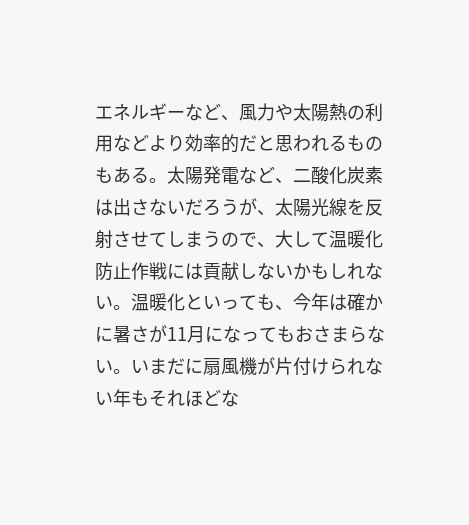エネルギーなど、風力や太陽熱の利用などより効率的だと思われるものもある。太陽発電など、二酸化炭素は出さないだろうが、太陽光線を反射させてしまうので、大して温暖化防止作戦には貢献しないかもしれない。温暖化といっても、今年は確かに暑さが11月になってもおさまらない。いまだに扇風機が片付けられない年もそれほどな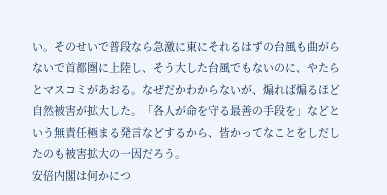い。そのせいで普段なら急激に東にそれるはずの台風も曲がらないで首都圏に上陸し、そう大した台風でもないのに、やたらとマスコミがあおる。なぜだかわからないが、煽れば煽るほど自然被害が拡大した。「各人が命を守る最善の手段を」などという無責任極まる発言などするから、皆かってなことをしだしたのも被害拡大の一因だろう。
安倍内閣は何かにつ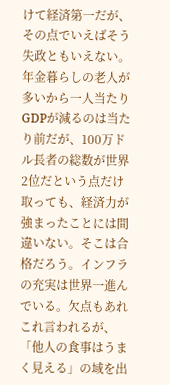けて経済第一だが、その点でいえばそう失政ともいえない。年金暮らしの老人が多いから一人当たりGDPが減るのは当たり前だが、100万ドル長者の総数が世界2位だという点だけ取っても、経済力が強まったことには間違いない。そこは合格だろう。インフラの充実は世界一進んでいる。欠点もあれこれ言われるが、「他人の食事はうまく見える」の域を出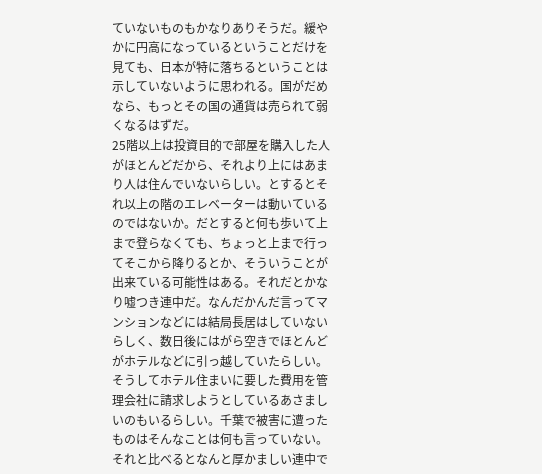ていないものもかなりありそうだ。緩やかに円高になっているということだけを見ても、日本が特に落ちるということは示していないように思われる。国がだめなら、もっとその国の通貨は売られて弱くなるはずだ。
25階以上は投資目的で部屋を購入した人がほとんどだから、それより上にはあまり人は住んでいないらしい。とするとそれ以上の階のエレベーターは動いているのではないか。だとすると何も歩いて上まで登らなくても、ちょっと上まで行ってそこから降りるとか、そういうことが出来ている可能性はある。それだとかなり嘘つき連中だ。なんだかんだ言ってマンションなどには結局長居はしていないらしく、数日後にはがら空きでほとんどがホテルなどに引っ越していたらしい。そうしてホテル住まいに要した費用を管理会社に請求しようとしているあさましいのもいるらしい。千葉で被害に遭ったものはそんなことは何も言っていない。それと比べるとなんと厚かましい連中で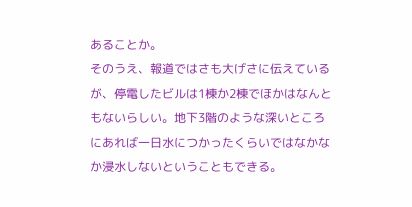あることか。
そのうえ、報道ではさも大げさに伝えているが、停電したビルは1棟か2棟でほかはなんともないらしい。地下3階のような深いところにあれば一日水につかったくらいではなかなか浸水しないということもできる。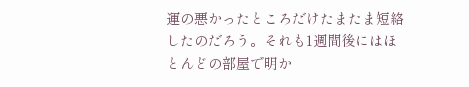運の悪かったところだけたまたま短絡したのだろう。それも1週間後にはほとんどの部屋で明か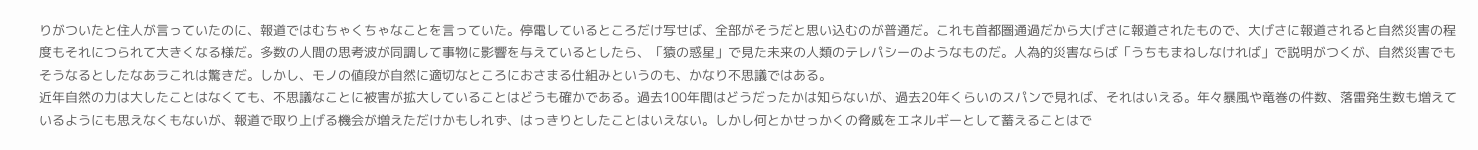りがついたと住人が言っていたのに、報道ではむちゃくちゃなことを言っていた。停電しているところだけ写せば、全部がそうだと思い込むのが普通だ。これも首都圏通過だから大げさに報道されたもので、大げさに報道されると自然災害の程度もそれにつられて大きくなる様だ。多数の人間の思考波が同調して事物に影響を与えているとしたら、「猿の惑星」で見た未来の人類のテレパシーのようなものだ。人為的災害ならば「うちもまねしなければ」で説明がつくが、自然災害でもそうなるとしたなあラこれは驚きだ。しかし、モノの値段が自然に適切なところにおさまる仕組みというのも、かなり不思議ではある。
近年自然の力は大したことはなくても、不思議なことに被害が拡大していることはどうも確かである。過去100年間はどうだったかは知らないが、過去20年くらいのスパンで見れば、それはいえる。年々暴風や竜巻の件数、落雷発生数も増えているようにも思えなくもないが、報道で取り上げる機会が増えただけかもしれず、はっきりとしたことはいえない。しかし何とかせっかくの脅威をエネルギーとして蓄えることはで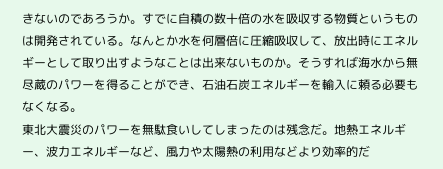きないのであろうか。すでに自積の数十倍の水を吸収する物質というものは開発されている。なんとか水を何層倍に圧縮吸収して、放出時にエネルギーとして取り出すようなことは出来ないものか。そうすれば海水から無尽蔵のパワーを得ることができ、石油石炭エネルギーを輸入に頼る必要もなくなる。
東北大震災のパワーを無駄食いしてしまったのは残念だ。地熱エネルギー、波力エネルギーなど、風力や太陽熱の利用などより効率的だ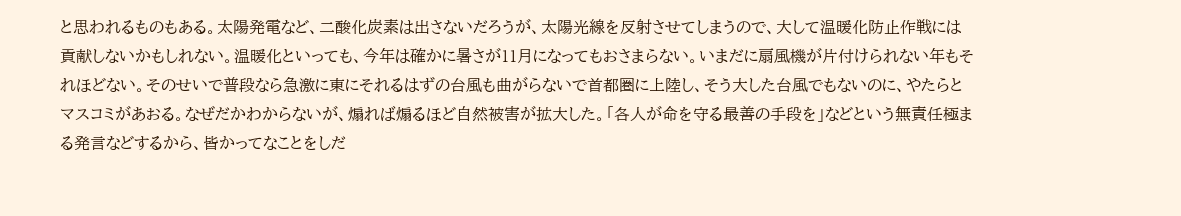と思われるものもある。太陽発電など、二酸化炭素は出さないだろうが、太陽光線を反射させてしまうので、大して温暖化防止作戦には貢献しないかもしれない。温暖化といっても、今年は確かに暑さが11月になってもおさまらない。いまだに扇風機が片付けられない年もそれほどない。そのせいで普段なら急激に東にそれるはずの台風も曲がらないで首都圏に上陸し、そう大した台風でもないのに、やたらとマスコミがあおる。なぜだかわからないが、煽れば煽るほど自然被害が拡大した。「各人が命を守る最善の手段を」などという無責任極まる発言などするから、皆かってなことをしだ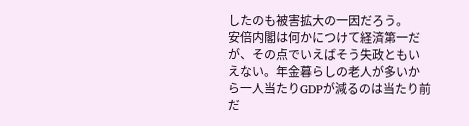したのも被害拡大の一因だろう。
安倍内閣は何かにつけて経済第一だが、その点でいえばそう失政ともいえない。年金暮らしの老人が多いから一人当たりGDPが減るのは当たり前だ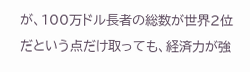が、100万ドル長者の総数が世界2位だという点だけ取っても、経済力が強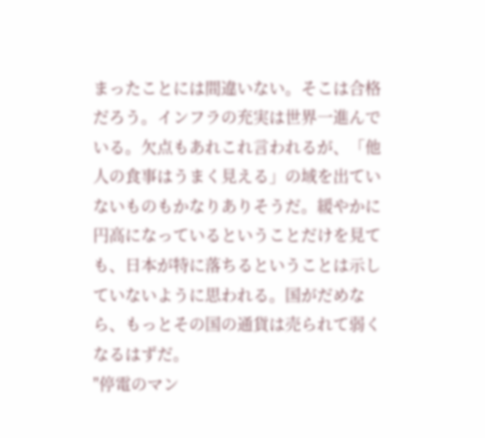まったことには間違いない。そこは合格だろう。インフラの充実は世界一進んでいる。欠点もあれこれ言われるが、「他人の食事はうまく見える」の域を出ていないものもかなりありそうだ。緩やかに円高になっているということだけを見ても、日本が特に落ちるということは示していないように思われる。国がだめなら、もっとその国の通貨は売られて弱くなるはずだ。
"停電のマン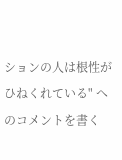ションの人は根性がひねくれている" へのコメントを書く